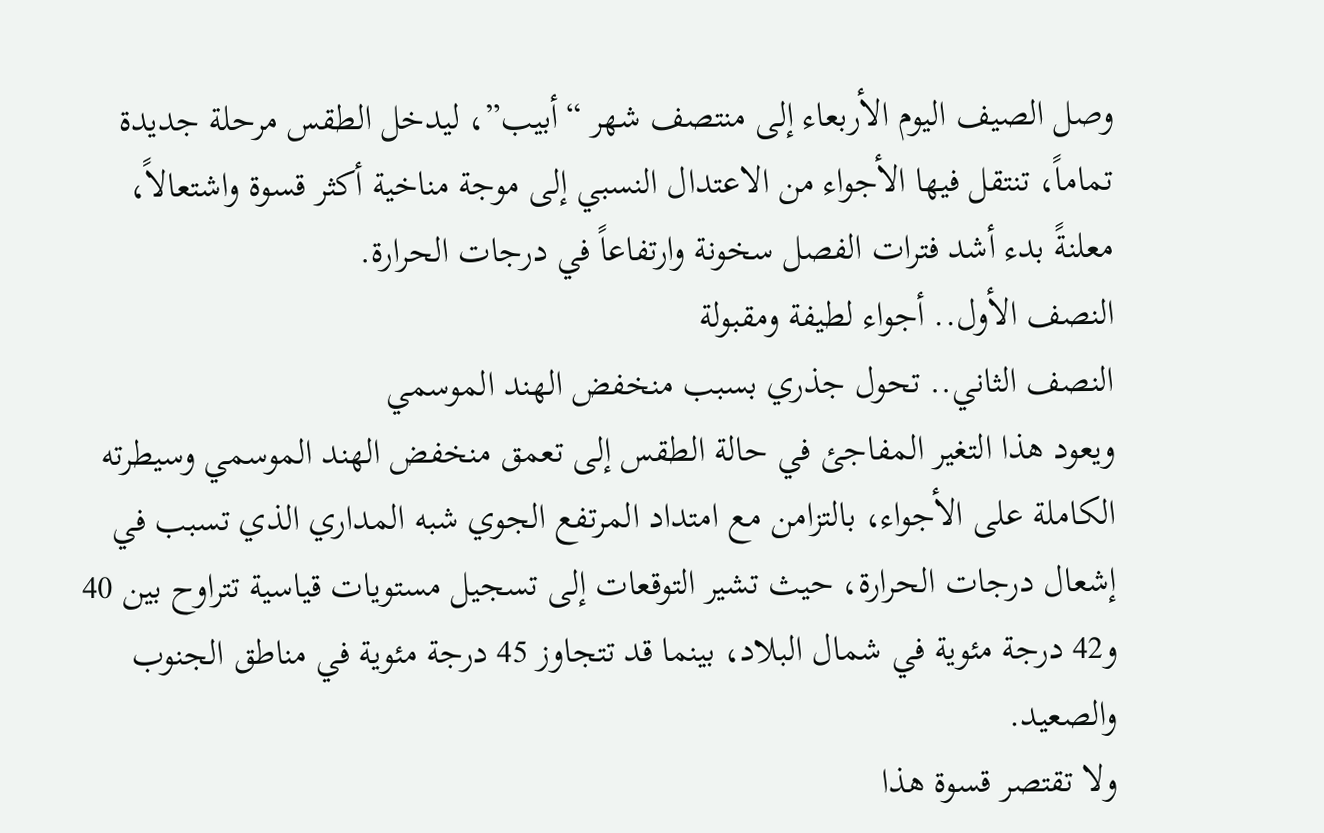وصل الصيف اليوم الأربعاء إلى منتصف شهر “أبيب”، ليدخل الطقس مرحلة جديدة تماماً، تنتقل فيها الأجواء من الاعتدال النسبي إلى موجة مناخية أكثر قسوة واشتعالاً، معلنةً بدء أشد فترات الفصل سخونة وارتفاعاً في درجات الحرارة.
النصف الأول.. أجواء لطيفة ومقبولة
النصف الثاني.. تحول جذري بسبب منخفض الهند الموسمي
ويعود هذا التغير المفاجئ في حالة الطقس إلى تعمق منخفض الهند الموسمي وسيطرته الكاملة على الأجواء، بالتزامن مع امتداد المرتفع الجوي شبه المداري الذي تسبب في إشعال درجات الحرارة، حيث تشير التوقعات إلى تسجيل مستويات قياسية تتراوح بين 40 و42 درجة مئوية في شمال البلاد، بينما قد تتجاوز 45 درجة مئوية في مناطق الجنوب والصعيد.
ولا تقتصر قسوة هذا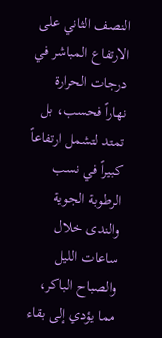النصف الثاني على الارتفاع المباشر في درجات الحرارة نهاراً فحسب، بل تمتد لتشمل ارتفاعاً كبيراً في نسب الرطوبة الجوية والندى خلال ساعات الليل والصباح الباكر، مما يؤدي إلى بقاء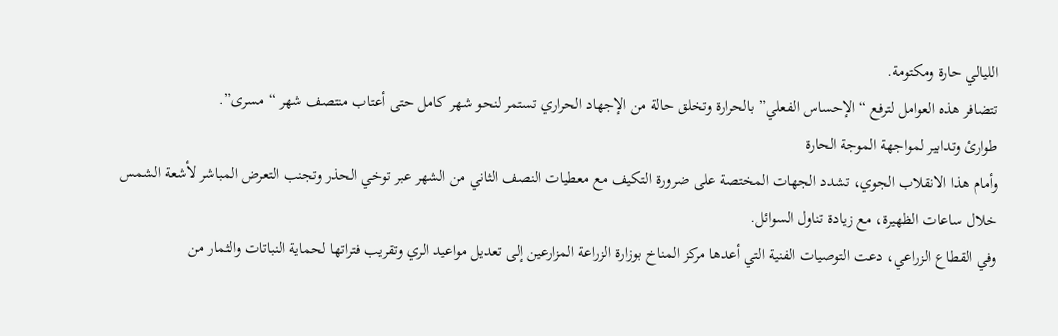الليالي حارة ومكتومة.
تتضافر هذه العوامل لترفع “الإحساس الفعلي” بالحرارة وتخلق حالة من الإجهاد الحراري تستمر لنحو شهر كامل حتى أعتاب منتصف شهر “مسرى”.
طوارئ وتدابير لمواجهة الموجة الحارة
وأمام هذا الانقلاب الجوي، تشدد الجهات المختصة على ضرورة التكيف مع معطيات النصف الثاني من الشهر عبر توخي الحذر وتجنب التعرض المباشر لأشعة الشمس خلال ساعات الظهيرة، مع زيادة تناول السوائل.
وفي القطاع الزراعي، دعت التوصيات الفنية التي أعدها مركز المناخ بوزارة الزراعة المزارعين إلى تعديل مواعيد الري وتقريب فتراتها لحماية النباتات والثمار من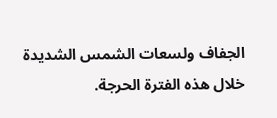الجفاف ولسعات الشمس الشديدة خلال هذه الفترة الحرجة.